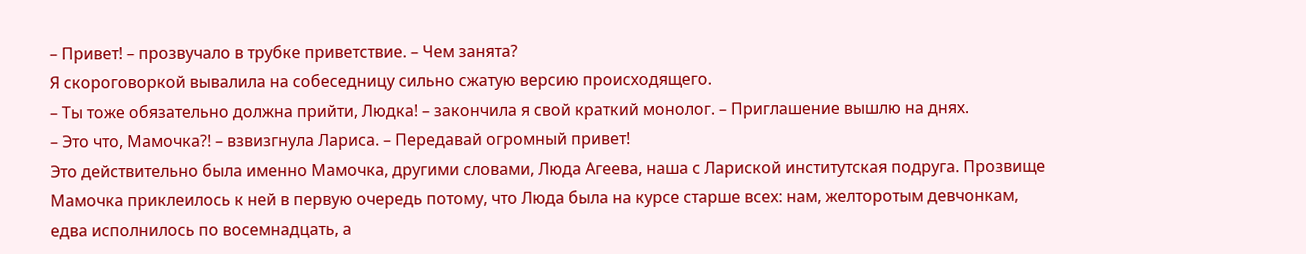– Привет! – прозвучало в трубке приветствие. – Чем занята?
Я скороговоркой вывалила на собеседницу сильно сжатую версию происходящего.
– Ты тоже обязательно должна прийти, Людка! – закончила я свой краткий монолог. – Приглашение вышлю на днях.
– Это что, Мамочка?! – взвизгнула Лариса. – Передавай огромный привет!
Это действительно была именно Мамочка, другими словами, Люда Агеева, наша с Лариской институтская подруга. Прозвище Мамочка приклеилось к ней в первую очередь потому, что Люда была на курсе старше всех: нам, желторотым девчонкам, едва исполнилось по восемнадцать, а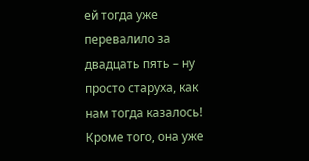ей тогда уже перевалило за двадцать пять – ну просто старуха, как нам тогда казалось! Кроме того, она уже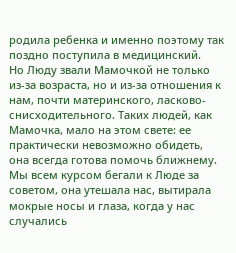родила ребенка и именно поэтому так поздно поступила в медицинский.
Но Люду звали Мамочкой не только из-за возраста, но и из-за отношения к нам, почти материнского, ласково-снисходительного. Таких людей, как Мамочка, мало на этом свете: ее практически невозможно обидеть, она всегда готова помочь ближнему. Мы всем курсом бегали к Люде за советом, она утешала нас, вытирала мокрые носы и глаза, когда у нас случались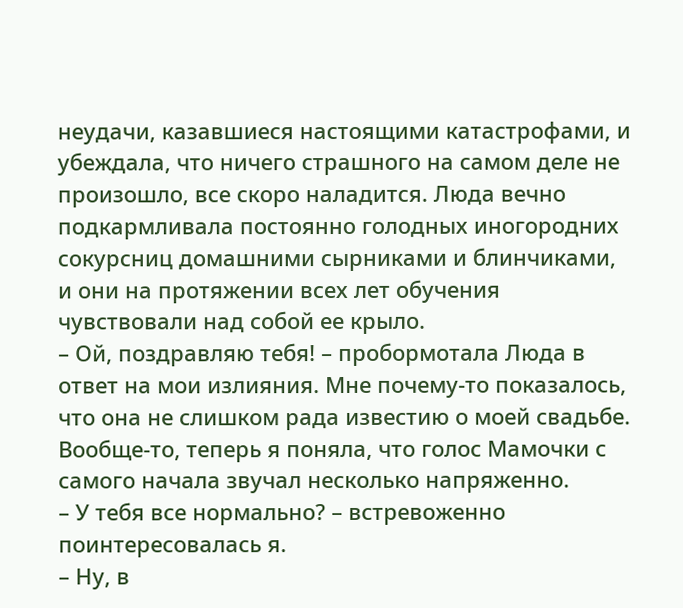неудачи, казавшиеся настоящими катастрофами, и убеждала, что ничего страшного на самом деле не произошло, все скоро наладится. Люда вечно подкармливала постоянно голодных иногородних сокурсниц домашними сырниками и блинчиками, и они на протяжении всех лет обучения чувствовали над собой ее крыло.
– Ой, поздравляю тебя! – пробормотала Люда в ответ на мои излияния. Мне почему-то показалось, что она не слишком рада известию о моей свадьбе. Вообще-то, теперь я поняла, что голос Мамочки с самого начала звучал несколько напряженно.
– У тебя все нормально? – встревоженно поинтересовалась я.
– Ну, в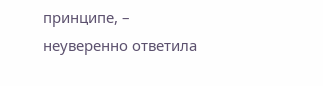принципе, – неуверенно ответила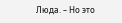Люда. – Но это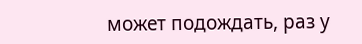может подождать, раз у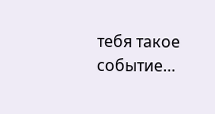тебя такое событие…